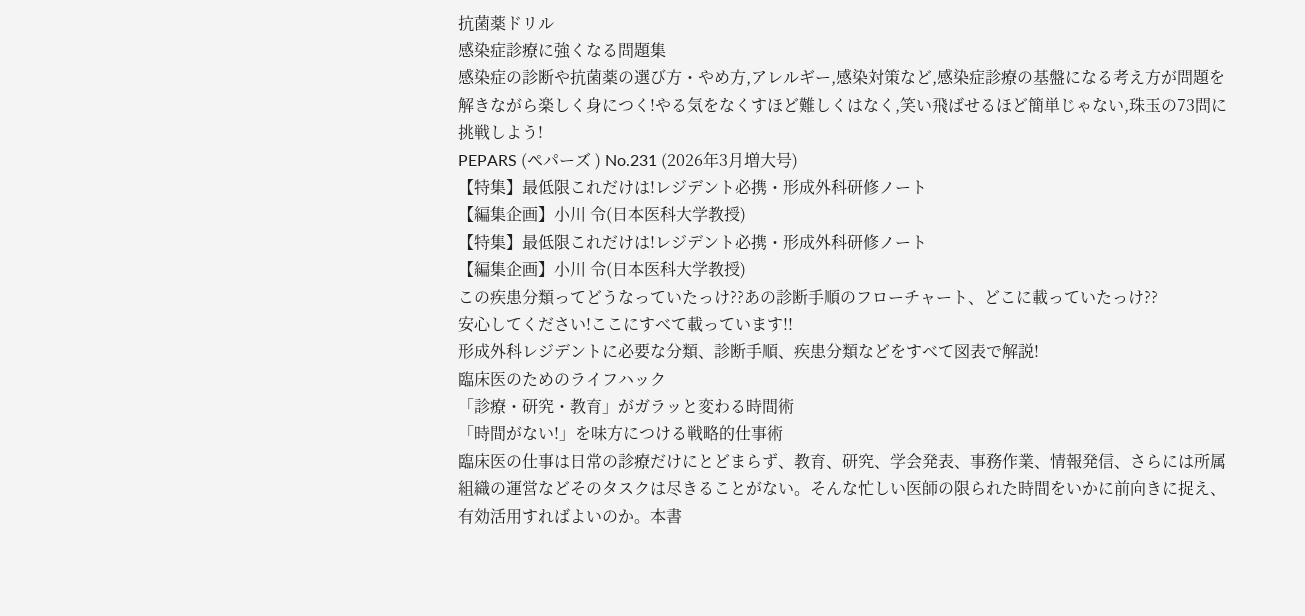抗菌薬ドリル
感染症診療に強くなる問題集
感染症の診断や抗菌薬の選び方・やめ方,アレルギー,感染対策など,感染症診療の基盤になる考え方が問題を解きながら楽しく身につく!やる気をなくすほど難しくはなく,笑い飛ばせるほど簡単じゃない,珠玉の73問に挑戦しよう!
PEPARS (ペパーズ ) No.231 (2026年3月増大号)
【特集】最低限これだけは!レジデント必携・形成外科研修ノート
【編集企画】小川 令(日本医科大学教授)
【特集】最低限これだけは!レジデント必携・形成外科研修ノート
【編集企画】小川 令(日本医科大学教授)
この疾患分類ってどうなっていたっけ??あの診断手順のフローチャート、どこに載っていたっけ??
安心してください!ここにすべて載っています!!
形成外科レジデントに必要な分類、診断手順、疾患分類などをすべて図表で解説!
臨床医のためのライフハック
「診療・研究・教育」がガラッと変わる時間術
「時間がない!」を味方につける戦略的仕事術
臨床医の仕事は日常の診療だけにとどまらず、教育、研究、学会発表、事務作業、情報発信、さらには所属組織の運営などそのタスクは尽きることがない。そんな忙しい医師の限られた時間をいかに前向きに捉え、有効活用すればよいのか。本書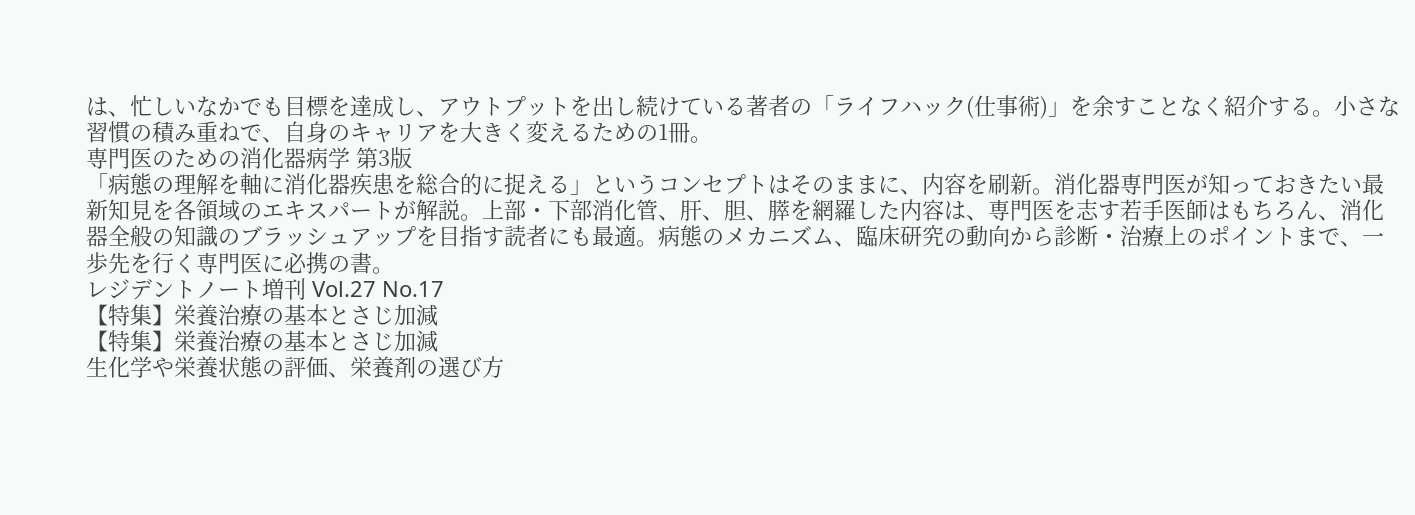は、忙しいなかでも目標を達成し、アウトプットを出し続けている著者の「ライフハック(仕事術)」を余すことなく紹介する。小さな習慣の積み重ねで、自身のキャリアを大きく変えるための1冊。
専門医のための消化器病学 第3版
「病態の理解を軸に消化器疾患を総合的に捉える」というコンセプトはそのままに、内容を刷新。消化器専門医が知っておきたい最新知見を各領域のエキスパートが解説。上部・下部消化管、肝、胆、膵を網羅した内容は、専門医を志す若手医師はもちろん、消化器全般の知識のブラッシュアップを目指す読者にも最適。病態のメカニズム、臨床研究の動向から診断・治療上のポイントまで、一歩先を行く専門医に必携の書。
レジデントノート増刊 Vol.27 No.17
【特集】栄養治療の基本とさじ加減
【特集】栄養治療の基本とさじ加減
生化学や栄養状態の評価、栄養剤の選び方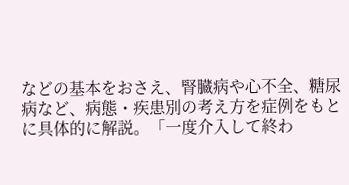などの基本をおさえ、腎臓病や心不全、糖尿病など、病態・疾患別の考え方を症例をもとに具体的に解説。「一度介入して終わ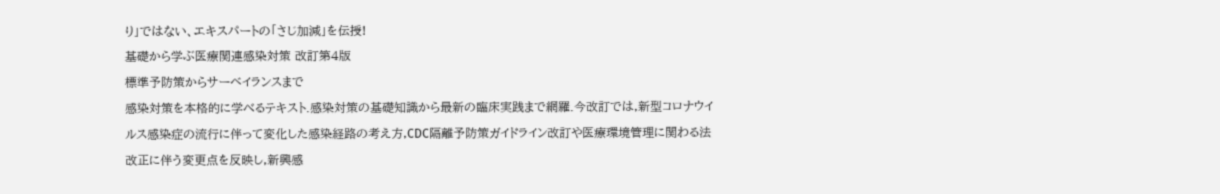り」ではない、エキスパートの「さじ加減」を伝授!
基礎から学ぶ医療関連感染対策 改訂第4版
標準予防策からサーベイランスまで
感染対策を本格的に学べるテキスト.感染対策の基礎知識から最新の臨床実践まで網羅.今改訂では,新型コロナウイルス感染症の流行に伴って変化した感染経路の考え方,CDC隔離予防策ガイドライン改訂や医療環境管理に関わる法改正に伴う変更点を反映し,新興感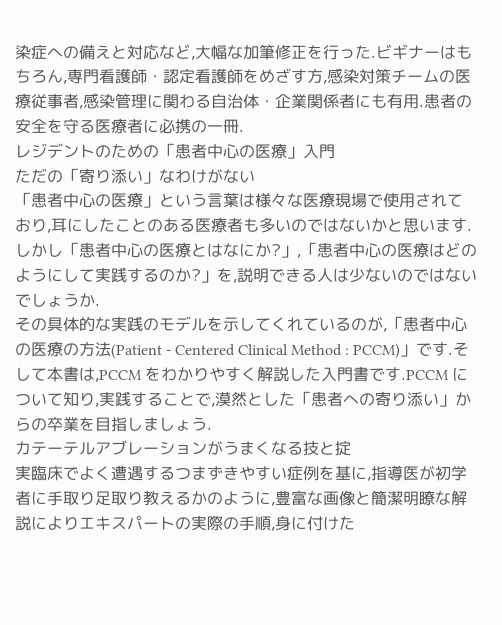染症への備えと対応など,大幅な加筆修正を行った.ビギナーはもちろん,専門看護師・認定看護師をめざす方,感染対策チームの医療従事者,感染管理に関わる自治体・企業関係者にも有用.患者の安全を守る医療者に必携の一冊.
レジデントのための「患者中心の医療」入門
ただの「寄り添い」なわけがない
「患者中心の医療」という言葉は様々な医療現場で使用されており,耳にしたことのある医療者も多いのではないかと思います.しかし「患者中心の医療とはなにか?」,「患者中心の医療はどのようにして実践するのか?」を,説明できる人は少ないのではないでしょうか.
その具体的な実践のモデルを示してくれているのが,「患者中心の医療の方法(Patient - Centered Clinical Method : PCCM)」です.そして本書は,PCCM をわかりやすく解説した入門書です.PCCM について知り,実践することで,漠然とした「患者への寄り添い」からの卒業を目指しましょう.
カテーテルアブレーションがうまくなる技と掟
実臨床でよく遭遇するつまずきやすい症例を基に,指導医が初学者に手取り足取り教えるかのように,豊富な画像と簡潔明瞭な解説によりエキスパートの実際の手順,身に付けた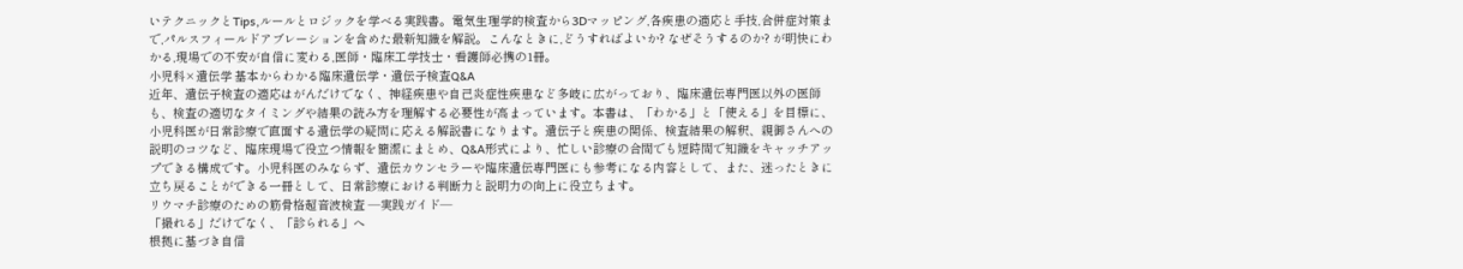いテクニックとTips,ルールとロジックを学べる実践書。電気生理学的検査から3Dマッピング,各疾患の適応と手技,合併症対策まで,パルスフィールドアブレーションを含めた最新知識を解説。こんなときに,どうすればよいか? なぜそうするのか? が明快にわかる,現場での不安が自信に変わる,医師・臨床工学技士・看護師必携の1冊。
小児科×遺伝学 基本からわかる臨床遺伝学・遺伝子検査Q&A
近年、遺伝子検査の適応はがんだけでなく、神経疾患や自己炎症性疾患など多岐に広がっており、臨床遺伝専門医以外の医師も、検査の適切なタイミングや結果の読み方を理解する必要性が高まっています。本書は、「わかる」と「使える」を目標に、小児科医が日常診療で直面する遺伝学の疑問に応える解説書になります。遺伝子と疾患の関係、検査結果の解釈、親御さんへの説明のコツなど、臨床現場で役立つ情報を簡潔にまとめ、Q&A形式により、忙しい診療の合間でも短時間で知識をキャッチアップできる構成です。小児科医のみならず、遺伝カウンセラーや臨床遺伝専門医にも参考になる内容として、また、迷ったときに立ち戻ることができる一冊として、日常診療における判断力と説明力の向上に役立ちます。
リウマチ診療のための筋骨格超音波検査 ―実践ガイド―
「撮れる」だけでなく、「診られる」へ
根拠に基づき自信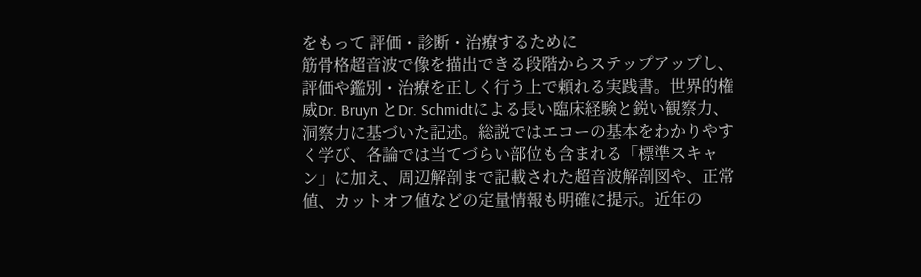をもって 評価・診断・治療するために
筋骨格超音波で像を描出できる段階からステップアップし、評価や鑑別・治療を正しく行う上で頼れる実践書。世界的権威Dr. Bruyn とDr. Schmidtによる長い臨床経験と鋭い観察力、洞察力に基づいた記述。総説ではエコーの基本をわかりやすく学び、各論では当てづらい部位も含まれる「標準スキャン」に加え、周辺解剖まで記載された超音波解剖図や、正常値、カットオフ値などの定量情報も明確に提示。近年の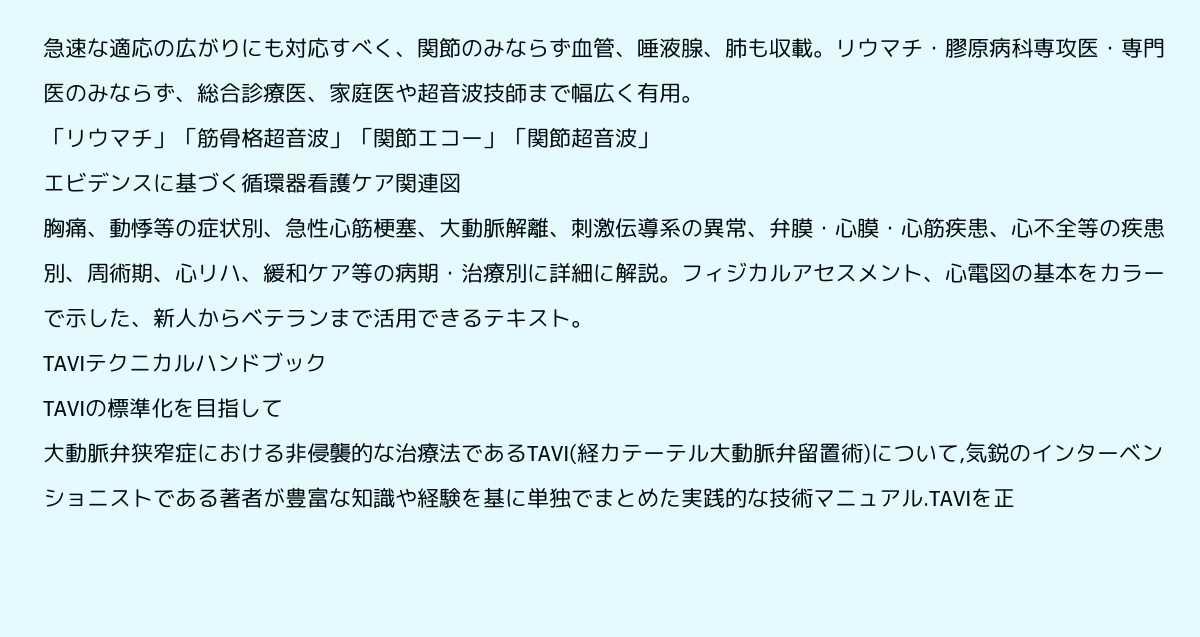急速な適応の広がりにも対応すべく、関節のみならず血管、唾液腺、肺も収載。リウマチ・膠原病科専攻医・専門医のみならず、総合診療医、家庭医や超音波技師まで幅広く有用。
「リウマチ」「筋骨格超音波」「関節エコー」「関節超音波」
エビデンスに基づく循環器看護ケア関連図
胸痛、動悸等の症状別、急性心筋梗塞、大動脈解離、刺激伝導系の異常、弁膜・心膜・心筋疾患、心不全等の疾患別、周術期、心リハ、緩和ケア等の病期・治療別に詳細に解説。フィジカルアセスメント、心電図の基本をカラーで示した、新人からベテランまで活用できるテキスト。
TAVIテクニカルハンドブック
TAVIの標準化を目指して
大動脈弁狭窄症における非侵襲的な治療法であるTAVI(経カテーテル大動脈弁留置術)について,気鋭のインターベンショニストである著者が豊富な知識や経験を基に単独でまとめた実践的な技術マニュアル.TAVIを正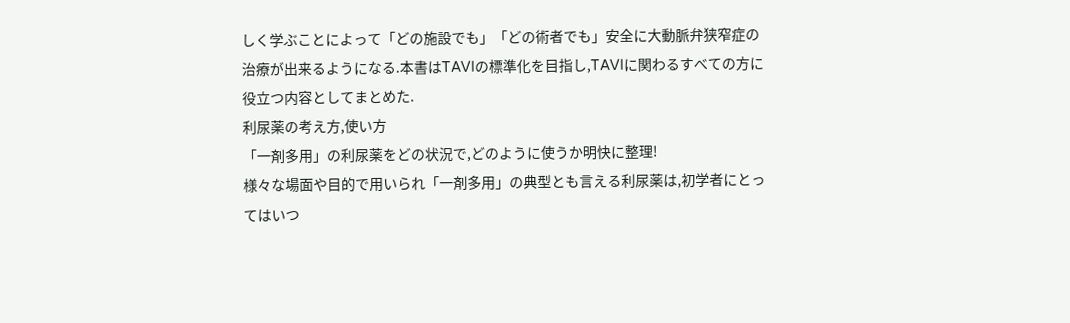しく学ぶことによって「どの施設でも」「どの術者でも」安全に大動脈弁狭窄症の治療が出来るようになる.本書はTAVIの標準化を目指し,TAVIに関わるすべての方に役立つ内容としてまとめた.
利尿薬の考え方,使い方
「一剤多用」の利尿薬をどの状況で,どのように使うか明快に整理!
様々な場面や目的で用いられ「一剤多用」の典型とも言える利尿薬は,初学者にとってはいつ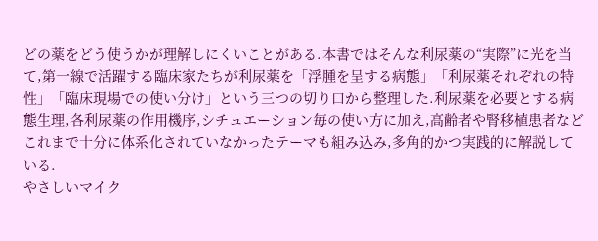どの薬をどう使うかが理解しにくいことがある.本書ではそんな利尿薬の“実際”に光を当て,第一線で活躍する臨床家たちが利尿薬を「浮腫を呈する病態」「利尿薬それぞれの特性」「臨床現場での使い分け」という三つの切り口から整理した.利尿薬を必要とする病態生理,各利尿薬の作用機序,シチュエーション毎の使い方に加え,高齢者や腎移植患者などこれまで十分に体系化されていなかったテーマも組み込み,多角的かつ実践的に解説している.
やさしいマイク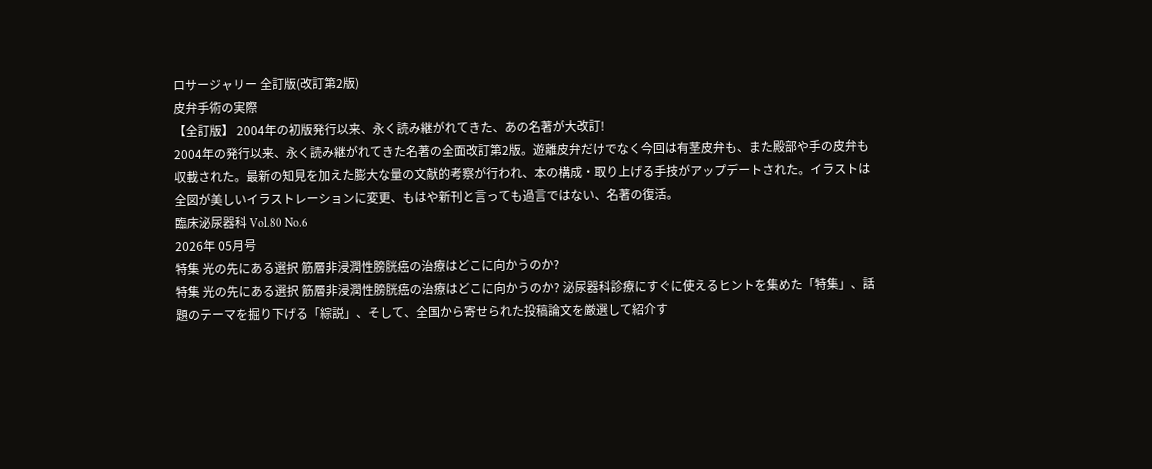ロサージャリー 全訂版(改訂第2版)
皮弁手術の実際
【全訂版】 2004年の初版発行以来、永く読み継がれてきた、あの名著が大改訂!
2004年の発行以来、永く読み継がれてきた名著の全面改訂第2版。遊離皮弁だけでなく今回は有茎皮弁も、また殿部や手の皮弁も収載された。最新の知見を加えた膨大な量の文献的考察が行われ、本の構成・取り上げる手技がアップデートされた。イラストは全図が美しいイラストレーションに変更、もはや新刊と言っても過言ではない、名著の復活。
臨床泌尿器科 Vol.80 No.6
2026年 05月号
特集 光の先にある選択 筋層非浸潤性膀胱癌の治療はどこに向かうのか?
特集 光の先にある選択 筋層非浸潤性膀胱癌の治療はどこに向かうのか? 泌尿器科診療にすぐに使えるヒントを集めた「特集」、話題のテーマを掘り下げる「綜説」、そして、全国から寄せられた投稿論文を厳選して紹介す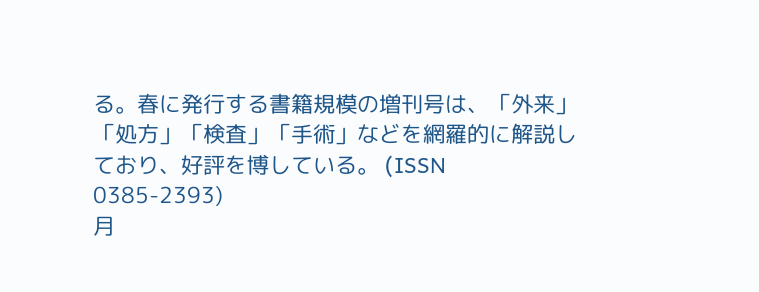る。春に発行する書籍規模の増刊号は、「外来」「処方」「検査」「手術」などを網羅的に解説しており、好評を博している。 (ISSN 0385-2393)
月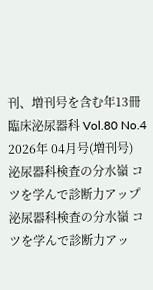刊、増刊号を含む年13冊
臨床泌尿器科 Vol.80 No.4
2026年 04月号(増刊号)
泌尿器科検査の分水嶺 コツを学んで診断力アップ
泌尿器科検査の分水嶺 コツを学んで診断力アッ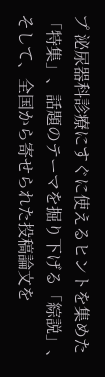プ 泌尿器科診療にすぐに使えるヒントを集めた「特集」、話題のテーマを掘り下げる「綜説」、そして、全国から寄せられた投稿論文を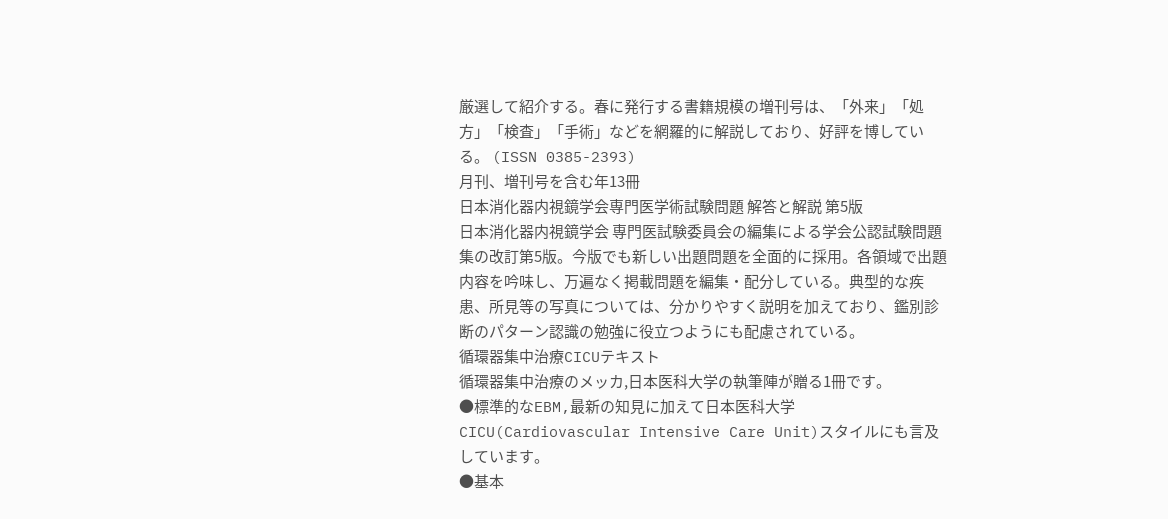厳選して紹介する。春に発行する書籍規模の増刊号は、「外来」「処方」「検査」「手術」などを網羅的に解説しており、好評を博している。 (ISSN 0385-2393)
月刊、増刊号を含む年13冊
日本消化器内視鏡学会専門医学術試験問題 解答と解説 第5版
日本消化器内視鏡学会 専門医試験委員会の編集による学会公認試験問題集の改訂第5版。今版でも新しい出題問題を全面的に採用。各領域で出題内容を吟味し、万遍なく掲載問題を編集・配分している。典型的な疾患、所見等の写真については、分かりやすく説明を加えており、鑑別診断のパターン認識の勉強に役立つようにも配慮されている。
循環器集中治療CICUテキスト
循環器集中治療のメッカ,日本医科大学の執筆陣が贈る1冊です。
●標準的なEBM,最新の知見に加えて日本医科大学CICU(Cardiovascular Intensive Care Unit)スタイルにも言及しています。
●基本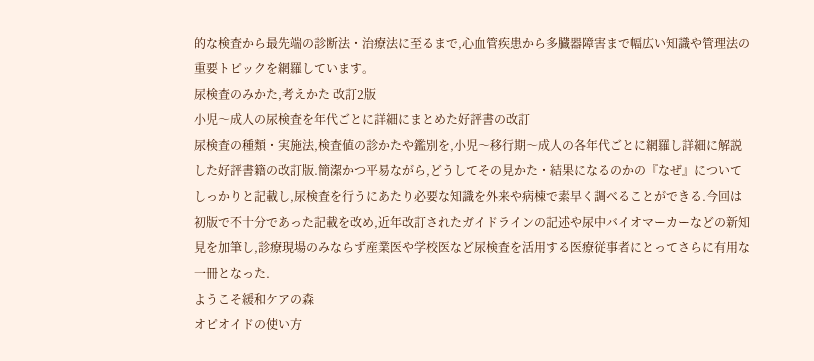的な検査から最先端の診断法・治療法に至るまで,心血管疾患から多臓器障害まで幅広い知識や管理法の重要トピックを網羅しています。
尿検査のみかた,考えかた 改訂2版
小児〜成人の尿検査を年代ごとに詳細にまとめた好評書の改訂
尿検査の種類・実施法,検査値の診かたや鑑別を,小児〜移行期〜成人の各年代ごとに網羅し詳細に解説した好評書籍の改訂版.簡潔かつ平易ながら,どうしてその見かた・結果になるのかの『なぜ』についてしっかりと記載し,尿検査を行うにあたり必要な知識を外来や病棟で素早く調べることができる.今回は初版で不十分であった記載を改め,近年改訂されたガイドラインの記述や尿中バイオマーカーなどの新知見を加筆し,診療現場のみならず産業医や学校医など尿検査を活用する医療従事者にとってさらに有用な一冊となった.
ようこそ緩和ケアの森
オピオイドの使い方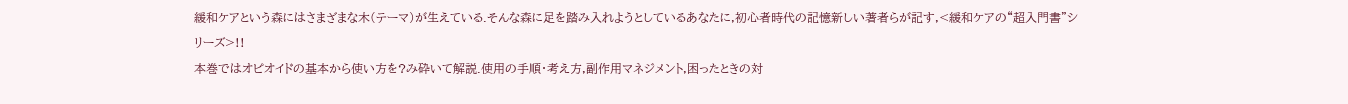緩和ケアという森にはさまざまな木(テーマ)が生えている.そんな森に足を踏み入れようとしているあなたに,初心者時代の記憶新しい著者らが記す,<緩和ケアの“超入門書”シリーズ>!!
本巻ではオピオイドの基本から使い方を?み砕いて解説.使用の手順・考え方,副作用マネジメント,困ったときの対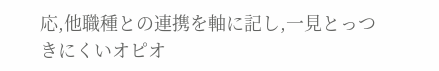応,他職種との連携を軸に記し,一見とっつきにくいオピオ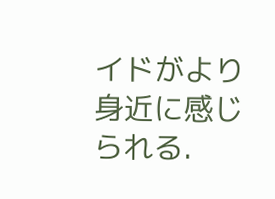イドがより身近に感じられる.